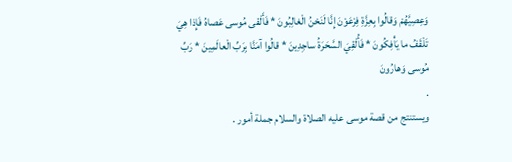وَعِصِيَّهُمْ وَقالُوا بِعِزَّةِ فِرْعَوْنَ إِنَّا لَنَحْنُ الْغالِبُونَ * فَأَلْقى مُوسى عَصاهُ فَإِذا هِيَ تَلْقَفُ ما يَأْفِكُونَ * فَأُلْقِيَ السَّحَرَةُ ساجِدِينَ * قالُوا آمَنَّا بِرَبِّ الْعالَمِينَ * رَبِّ مُوسى وَهارُونَ
.
ويستنتج من قصة موسى عليه الصلاة والسلام جملة أمور .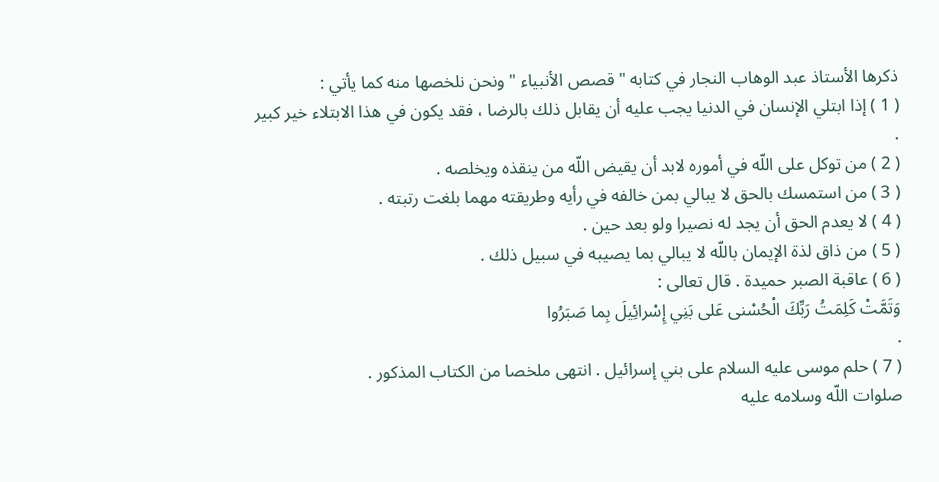ذكرها الأستاذ عبد الوهاب النجار في كتابه " قصص الأنبياء " ونحن نلخصها منه كما يأتي :
( 1 ) إذا ابتلي الإنسان في الدنيا يجب عليه أن يقابل ذلك بالرضا ، فقد يكون في هذا الابتلاء خير كبير .
( 2 ) من توكل على اللّه في أموره لابد أن يقيض اللّه من ينقذه ويخلصه .
( 3 ) من استمسك بالحق لا يبالي بمن خالفه في رأيه وطريقته مهما بلغت رتبته .
( 4 ) لا يعدم الحق أن يجد له نصيرا ولو بعد حين .
( 5 ) من ذاق لذة الإيمان باللّه لا يبالي بما يصيبه في سبيل ذلك .
( 6 ) عاقبة الصبر حميدة . قال تعالى :
وَتَمَّتْ كَلِمَتُ رَبِّكَ الْحُسْنى عَلى بَنِي إِسْرائِيلَ بِما صَبَرُوا
.
( 7 ) حلم موسى عليه السلام على بني إسرائيل . انتهى ملخصا من الكتاب المذكور .
صلوات اللّه وسلامه عليه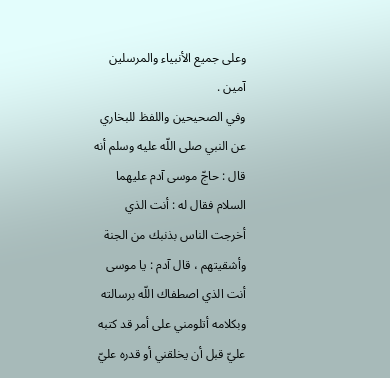وعلى جميع الأنبياء والمرسلين آمين .
وفي الصحيحين واللفظ للبخاري عن النبي صلى اللّه عليه وسلم أنه قال : حاجّ موسى آدم عليهما السلام فقال له : أنت الذي أخرجت الناس بذنبك من الجنة وأشقيتهم ، قال آدم : يا موسى أنت الذي اصطفاك اللّه برسالته وبكلامه أتلومني على أمر قد كتبه عليّ قبل أن يخلقني أو قدره عليّ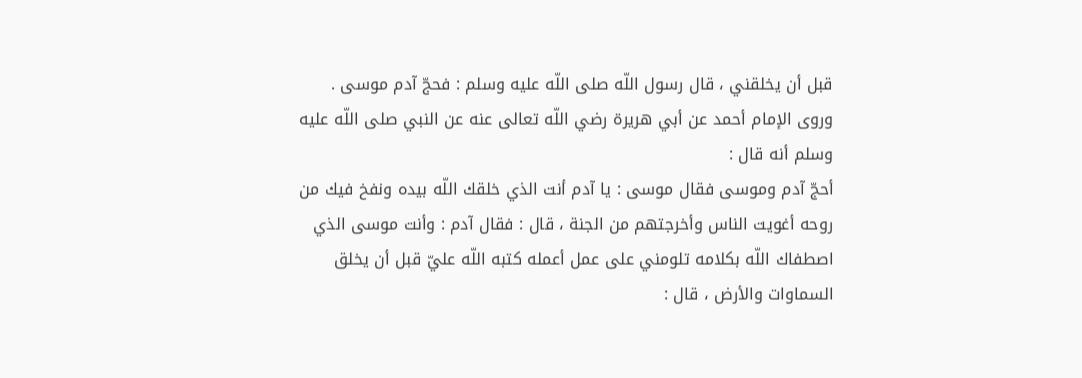قبل أن يخلقني ، قال رسول اللّه صلى اللّه عليه وسلم : فحجّ آدم موسى .
وروى الإمام أحمد عن أبي هريرة رضي اللّه تعالى عنه عن النبي صلى اللّه عليه وسلم أنه قال :
أحجّ آدم وموسى فقال موسى : يا آدم أنت الذي خلقك اللّه بيده ونفخ فيك من روحه أغويت الناس وأخرجتهم من الجنة ، قال : فقال آدم : وأنت موسى الذي اصطفاك اللّه بكلامه تلومني على عمل أعمله كتبه اللّه عليّ قبل أن يخلق السماوات والأرض ، قال :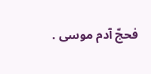فحجّ آدم موسى .